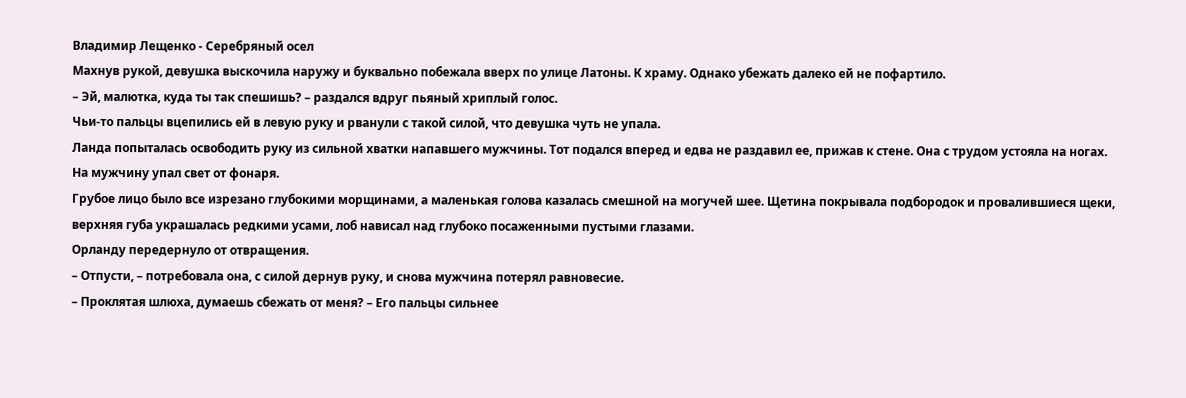Владимир Лещенко - Серебряный осел
Махнув рукой, девушка выскочила наружу и буквально побежала вверх по улице Латоны. К храму. Однако убежать далеко ей не пофартило.
– Эй, малютка, куда ты так спешишь? – раздался вдруг пьяный хриплый голос.
Чьи-то пальцы вцепились ей в левую руку и рванули с такой силой, что девушка чуть не упала.
Ланда попыталась освободить руку из сильной хватки напавшего мужчины. Тот подался вперед и едва не раздавил ее, прижав к стене. Она с трудом устояла на ногах.
На мужчину упал свет от фонаря.
Грубое лицо было все изрезано глубокими морщинами, а маленькая голова казалась смешной на могучей шее. Щетина покрывала подбородок и провалившиеся щеки, верхняя губа украшалась редкими усами, лоб нависал над глубоко посаженными пустыми глазами.
Орланду передернуло от отвращения.
– Отпусти, – потребовала она, с силой дернув руку, и снова мужчина потерял равновесие.
– Проклятая шлюха, думаешь сбежать от меня? – Его пальцы сильнее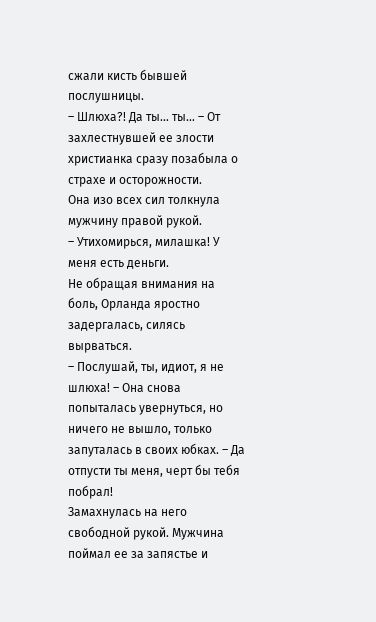сжали кисть бывшей послушницы.
– Шлюха?! Да ты… ты… – От захлестнувшей ее злости христианка сразу позабыла о страхе и осторожности.
Она изо всех сил толкнула мужчину правой рукой.
– Утихомирься, милашка! У меня есть деньги.
Не обращая внимания на боль, Орланда яростно задергалась, силясь вырваться.
– Послушай, ты, идиот, я не шлюха! – Она снова попыталась увернуться, но ничего не вышло, только запуталась в своих юбках. – Да отпусти ты меня, черт бы тебя побрал!
Замахнулась на него свободной рукой. Мужчина поймал ее за запястье и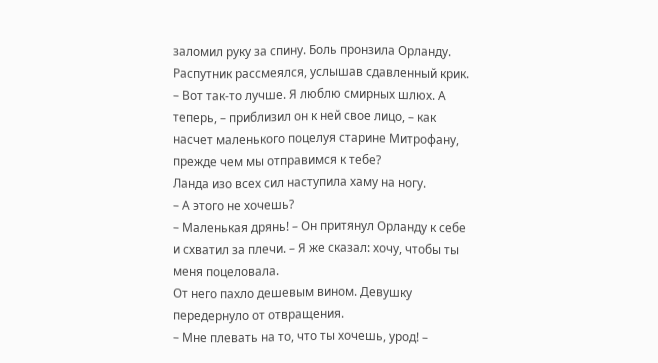заломил руку за спину. Боль пронзила Орланду.
Распутник рассмеялся, услышав сдавленный крик.
– Вот так-то лучше. Я люблю смирных шлюх. А теперь, – приблизил он к ней свое лицо, – как насчет маленького поцелуя старине Митрофану, прежде чем мы отправимся к тебе?
Ланда изо всех сил наступила хаму на ногу.
– А этого не хочешь?
– Маленькая дрянь! – Он притянул Орланду к себе и схватил за плечи. – Я же сказал: хочу, чтобы ты меня поцеловала.
От него пахло дешевым вином. Девушку передернуло от отвращения.
– Мне плевать на то, что ты хочешь, урод! –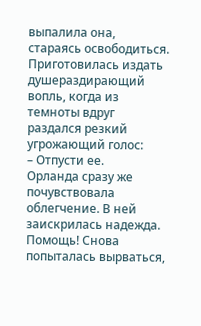выпалила она, стараясь освободиться.
Приготовилась издать душераздирающий вопль, когда из темноты вдруг раздался резкий угрожающий голос:
– Отпусти ее.
Орланда сразу же почувствовала облегчение. В ней заискрилась надежда. Помощь! Снова попыталась вырваться,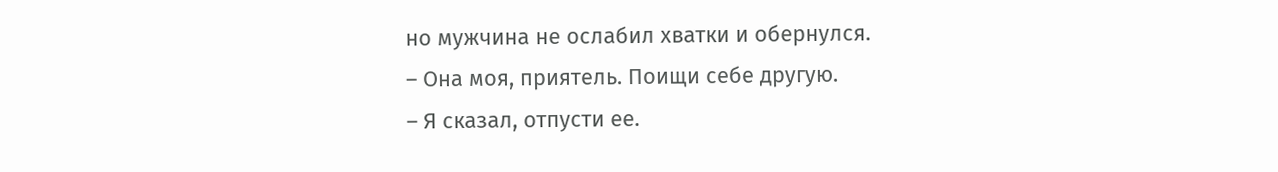но мужчина не ослабил хватки и обернулся.
– Она моя, приятель. Поищи себе другую.
– Я сказал, отпусти ее.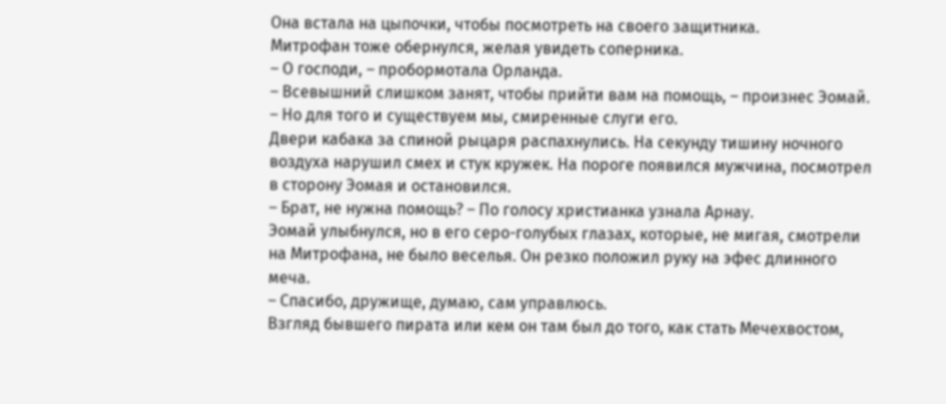Она встала на цыпочки, чтобы посмотреть на своего защитника.
Митрофан тоже обернулся, желая увидеть соперника.
– О господи, – пробормотала Орланда.
– Всевышний слишком занят, чтобы прийти вам на помощь, – произнес Эомай. – Но для того и существуем мы, смиренные слуги его.
Двери кабака за спиной рыцаря распахнулись. На секунду тишину ночного воздуха нарушил смех и стук кружек. На пороге появился мужчина, посмотрел в сторону Эомая и остановился.
– Брат, не нужна помощь? – По голосу христианка узнала Арнау.
Эомай улыбнулся, но в его серо-голубых глазах, которые, не мигая, смотрели на Митрофана, не было веселья. Он резко положил руку на эфес длинного меча.
– Спасибо, дружище, думаю, сам управлюсь.
Взгляд бывшего пирата или кем он там был до того, как стать Мечехвостом,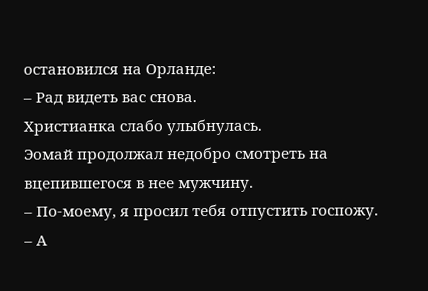остановился на Орланде:
– Рад видеть вас снова.
Христианка слабо улыбнулась.
Эомай продолжал недобро смотреть на вцепившегося в нее мужчину.
– По-моему, я просил тебя отпустить госпожу.
– А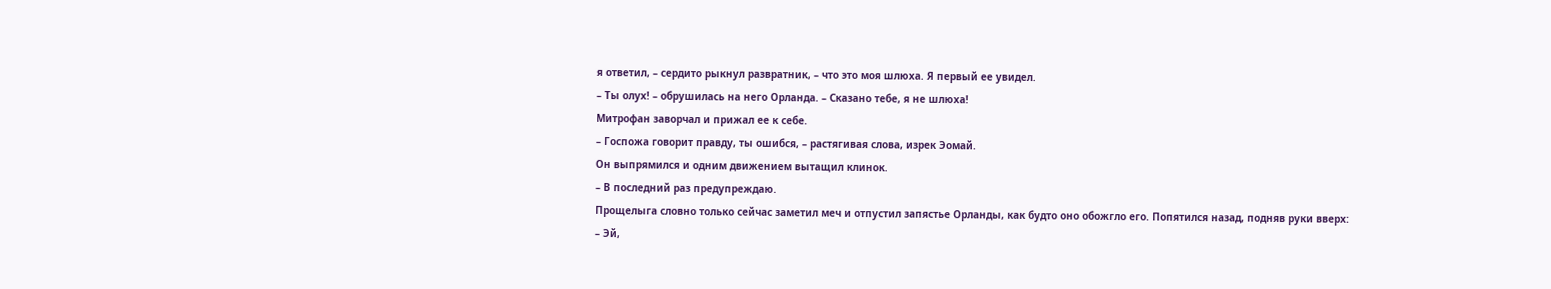я ответил, – сердито рыкнул развратник, – что это моя шлюха. Я первый ее увидел.
– Ты олух! – обрушилась на него Орланда. – Сказано тебе, я не шлюха!
Митрофан заворчал и прижал ее к себе.
– Госпожа говорит правду, ты ошибся, – растягивая слова, изрек Эомай.
Он выпрямился и одним движением вытащил клинок.
– В последний раз предупреждаю.
Прощелыга словно только сейчас заметил меч и отпустил запястье Орланды, как будто оно обожгло его. Попятился назад, подняв руки вверх:
– Эй,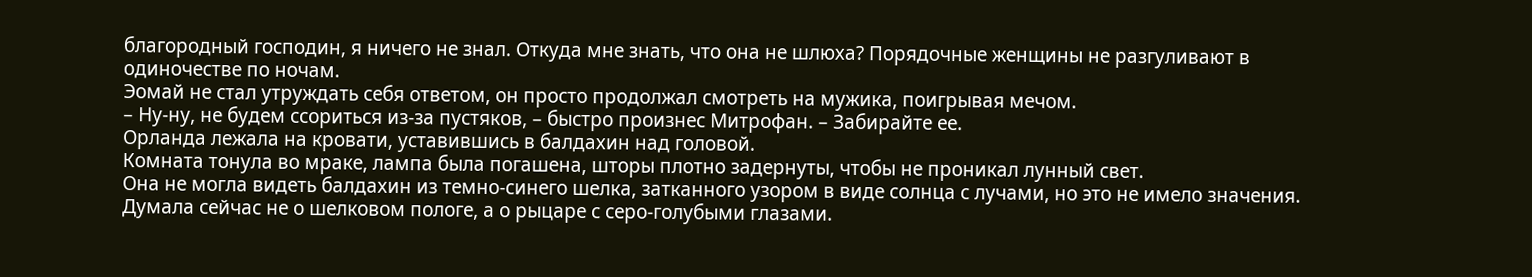благородный господин, я ничего не знал. Откуда мне знать, что она не шлюха? Порядочные женщины не разгуливают в одиночестве по ночам.
Эомай не стал утруждать себя ответом, он просто продолжал смотреть на мужика, поигрывая мечом.
– Ну-ну, не будем ссориться из-за пустяков, – быстро произнес Митрофан. – Забирайте ее.
Орланда лежала на кровати, уставившись в балдахин над головой.
Комната тонула во мраке, лампа была погашена, шторы плотно задернуты, чтобы не проникал лунный свет.
Она не могла видеть балдахин из темно-синего шелка, затканного узором в виде солнца с лучами, но это не имело значения. Думала сейчас не о шелковом пологе, а о рыцаре с серо-голубыми глазами.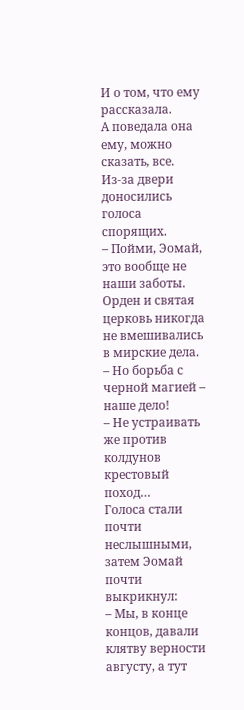И о том, что ему рассказала.
А поведала она ему, можно сказать, все.
Из-за двери доносились голоса спорящих.
– Пойми, Эомай, это вообще не наши заботы. Орден и святая церковь никогда не вмешивались в мирские дела.
– Но борьба с черной магией – наше дело!
– Не устраивать же против колдунов крестовый поход…
Голоса стали почти неслышными, затем Эомай почти выкрикнул:
– Мы, в конце концов, давали клятву верности августу, а тут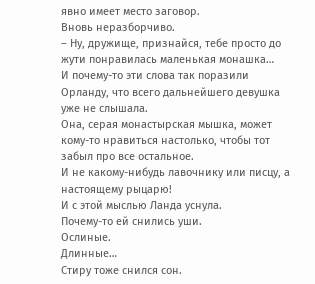явно имеет место заговор.
Вновь неразборчиво.
– Ну, дружище, признайся, тебе просто до жути понравилась маленькая монашка…
И почему-то эти слова так поразили Орланду, что всего дальнейшего девушка уже не слышала.
Она, серая монастырская мышка, может кому-то нравиться настолько, чтобы тот забыл про все остальное.
И не какому-нибудь лавочнику или писцу, а настоящему рыцарю!
И с этой мыслью Ланда уснула.
Почему-то ей снились уши.
Ослиные.
Длинные…
Стиру тоже снился сон.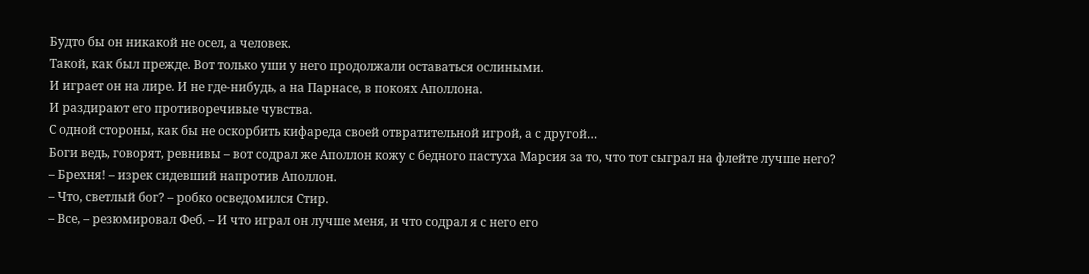Будто бы он никакой не осел, а человек.
Такой, как был прежде. Вот только уши у него продолжали оставаться ослиными.
И играет он на лире. И не где-нибудь, а на Парнасе, в покоях Аполлона.
И раздирают его противоречивые чувства.
С одной стороны, как бы не оскорбить кифареда своей отвратительной игрой, а с другой…
Боги ведь, говорят, ревнивы – вот содрал же Аполлон кожу с бедного пастуха Марсия за то, что тот сыграл на флейте лучше него?
– Брехня! – изрек сидевший напротив Аполлон.
– Что, светлый бог? – робко осведомился Стир.
– Все, – резюмировал Феб. – И что играл он лучше меня, и что содрал я с него его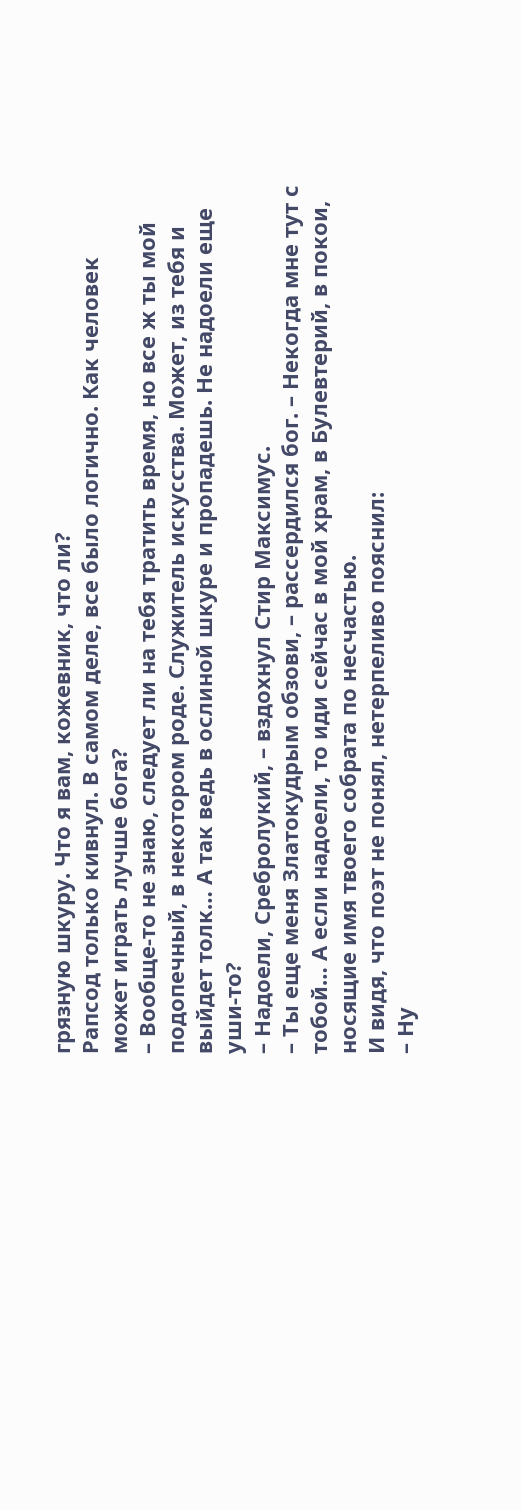грязную шкуру. Что я вам, кожевник, что ли?
Рапсод только кивнул. В самом деле, все было логично. Как человек может играть лучше бога?
– Вообще-то не знаю, следует ли на тебя тратить время, но все ж ты мой подопечный, в некотором роде. Служитель искусства. Может, из тебя и выйдет толк… А так ведь в ослиной шкуре и пропадешь. Не надоели еще уши-то?
– Надоели, Сребролукий, – вздохнул Стир Максимус.
– Ты еще меня Златокудрым обзови, – рассердился бог. – Некогда мне тут с тобой… А если надоели, то иди сейчас в мой храм, в Булевтерий, в покои, носящие имя твоего собрата по несчастью.
И видя, что поэт не понял, нетерпеливо пояснил:
– Ну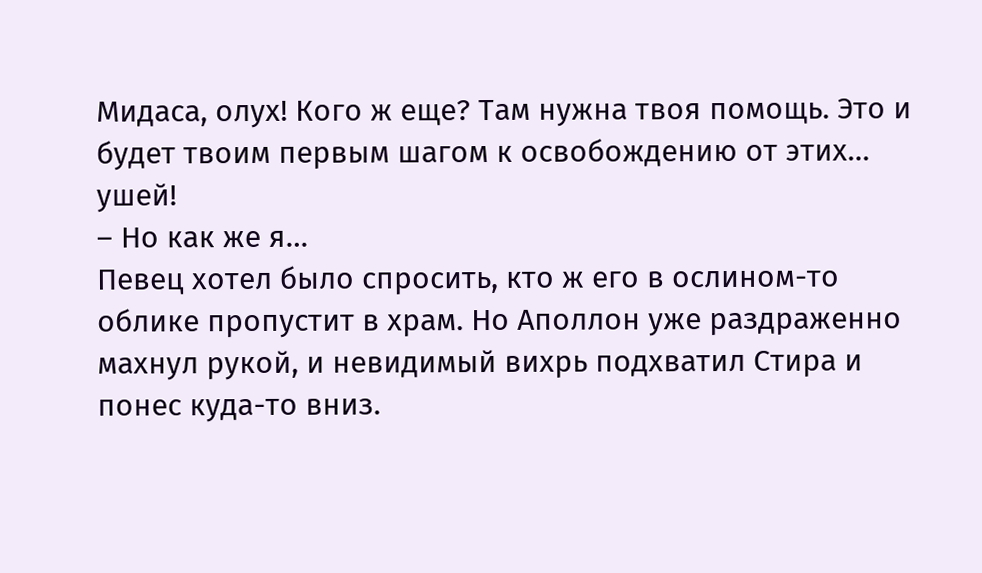Мидаса, олух! Кого ж еще? Там нужна твоя помощь. Это и будет твоим первым шагом к освобождению от этих… ушей!
– Но как же я…
Певец хотел было спросить, кто ж его в ослином-то облике пропустит в храм. Но Аполлон уже раздраженно махнул рукой, и невидимый вихрь подхватил Стира и понес куда-то вниз.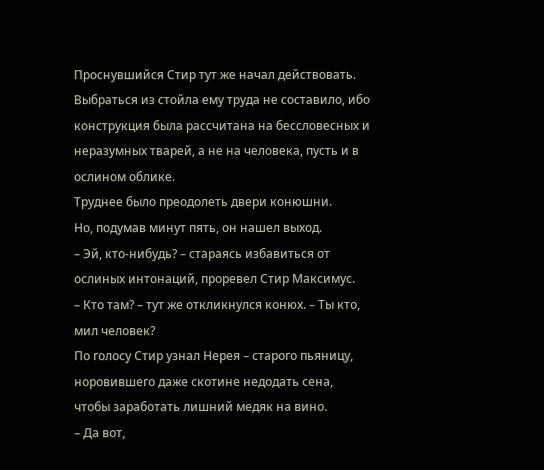Проснувшийся Стир тут же начал действовать.
Выбраться из стойла ему труда не составило, ибо конструкция была рассчитана на бессловесных и неразумных тварей, а не на человека, пусть и в ослином облике.
Труднее было преодолеть двери конюшни.
Но, подумав минут пять, он нашел выход.
– Эй, кто-нибудь? – стараясь избавиться от ослиных интонаций, проревел Стир Максимус.
– Кто там? – тут же откликнулся конюх. – Ты кто, мил человек?
По голосу Стир узнал Нерея – старого пьяницу, норовившего даже скотине недодать сена, чтобы заработать лишний медяк на вино.
– Да вот,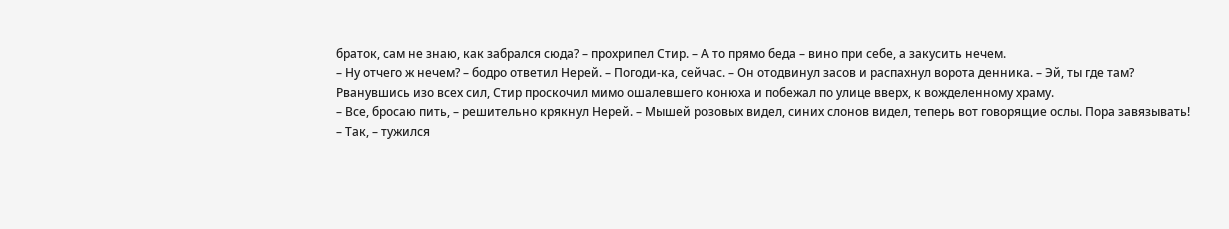браток, сам не знаю, как забрался сюда? – прохрипел Стир. – А то прямо беда – вино при себе, а закусить нечем.
– Ну отчего ж нечем? – бодро ответил Нерей. – Погоди-ка, сейчас. – Он отодвинул засов и распахнул ворота денника. – Эй, ты где там?
Рванувшись изо всех сил, Стир проскочил мимо ошалевшего конюха и побежал по улице вверх, к вожделенному храму.
– Все, бросаю пить, – решительно крякнул Нерей. – Мышей розовых видел, синих слонов видел, теперь вот говорящие ослы. Пора завязывать!
– Так, – тужился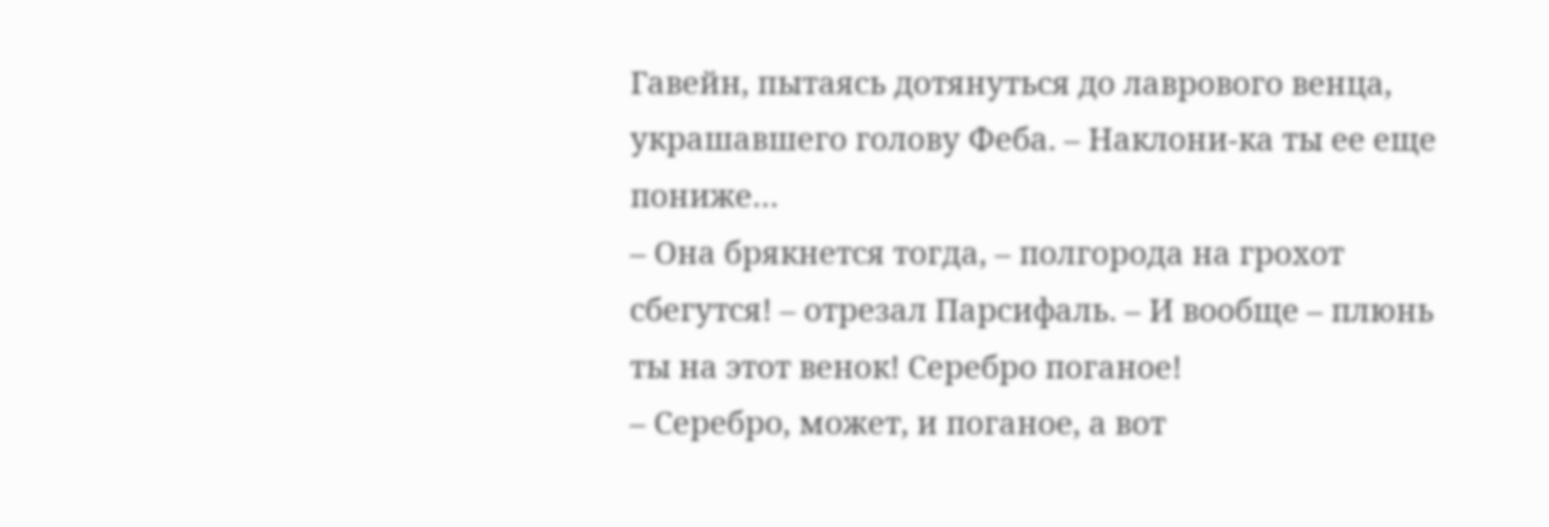Гавейн, пытаясь дотянуться до лаврового венца, украшавшего голову Феба. – Наклони-ка ты ее еще пониже…
– Она брякнется тогда, – полгорода на грохот сбегутся! – отрезал Парсифаль. – И вообще – плюнь ты на этот венок! Серебро поганое!
– Серебро, может, и поганое, а вот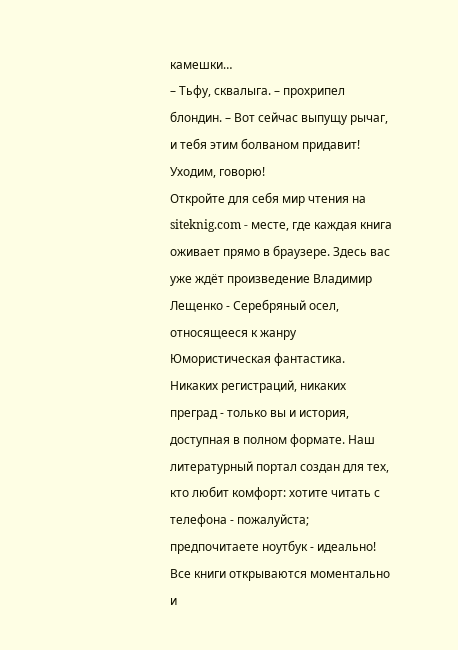камешки…
– Тьфу, сквалыга. – прохрипел блондин. – Вот сейчас выпущу рычаг, и тебя этим болваном придавит! Уходим, говорю!
Откройте для себя мир чтения на siteknig.com - месте, где каждая книга оживает прямо в браузере. Здесь вас уже ждёт произведение Владимир Лещенко - Серебряный осел, относящееся к жанру Юмористическая фантастика. Никаких регистраций, никаких преград - только вы и история, доступная в полном формате. Наш литературный портал создан для тех, кто любит комфорт: хотите читать с телефона - пожалуйста; предпочитаете ноутбук - идеально! Все книги открываются моментально и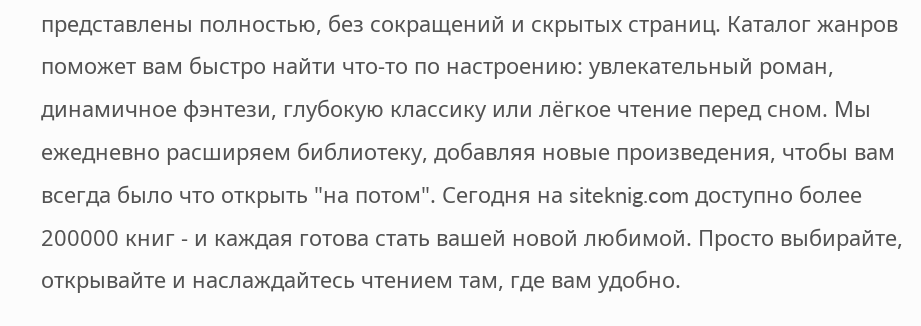представлены полностью, без сокращений и скрытых страниц. Каталог жанров поможет вам быстро найти что-то по настроению: увлекательный роман, динамичное фэнтези, глубокую классику или лёгкое чтение перед сном. Мы ежедневно расширяем библиотеку, добавляя новые произведения, чтобы вам всегда было что открыть "на потом". Сегодня на siteknig.com доступно более 200000 книг - и каждая готова стать вашей новой любимой. Просто выбирайте, открывайте и наслаждайтесь чтением там, где вам удобно.